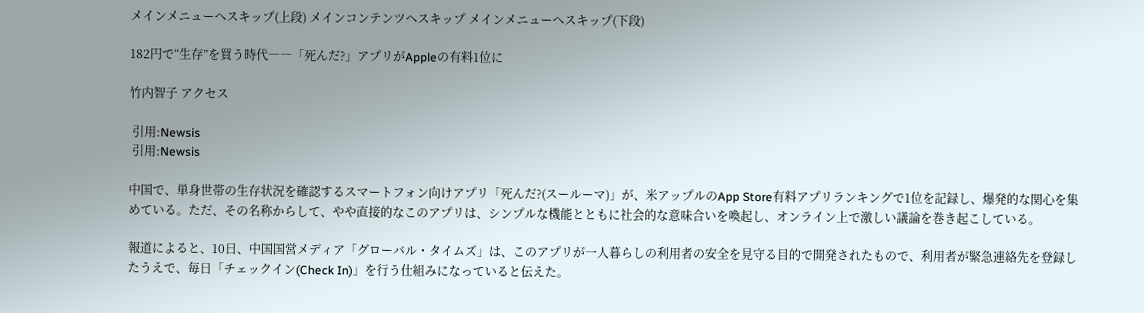メインメニューへスキップ(上段) メインコンテンツへスキップ メインメニューへスキップ(下段)

182円で“生存”を買う時代――「死んだ?」アプリがAppleの有料1位に

竹内智子 アクセス

 引用:Newsis
 引用:Newsis

中国で、単身世帯の生存状況を確認するスマートフォン向けアプリ「死んだ?(スールーマ)」が、米アップルのApp Store有料アプリランキングで1位を記録し、爆発的な関心を集めている。ただ、その名称からして、やや直接的なこのアプリは、シンプルな機能とともに社会的な意味合いを喚起し、オンライン上で激しい議論を巻き起こしている。

報道によると、10日、中国国営メディア「グローバル・タイムズ」は、このアプリが一人暮らしの利用者の安全を見守る目的で開発されたもので、利用者が緊急連絡先を登録したうえで、毎日「チェックイン(Check In)」を行う仕組みになっていると伝えた。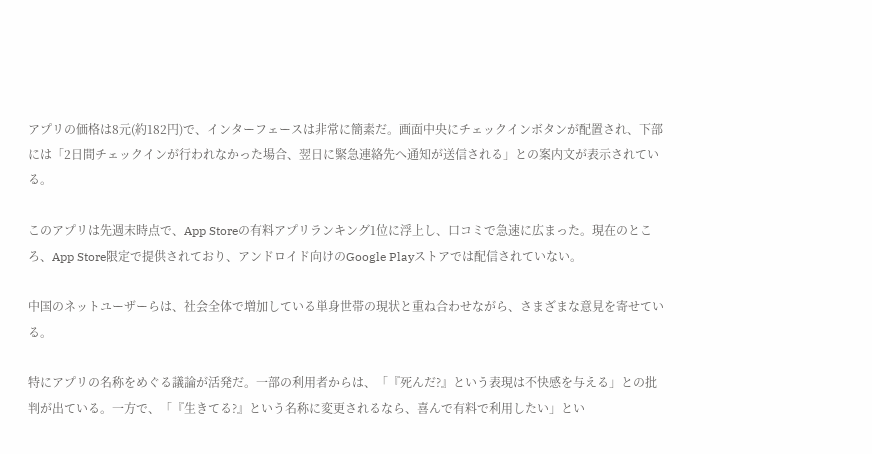アプリの価格は8元(約182円)で、インターフェースは非常に簡素だ。画面中央にチェックインボタンが配置され、下部には「2日間チェックインが行われなかった場合、翌日に緊急連絡先へ通知が送信される」との案内文が表示されている。

このアプリは先週末時点で、App Storeの有料アプリランキング1位に浮上し、口コミで急速に広まった。現在のところ、App Store限定で提供されており、アンドロイド向けのGoogle Playストアでは配信されていない。

中国のネットユーザーらは、社会全体で増加している単身世帯の現状と重ね合わせながら、さまざまな意見を寄せている。

特にアプリの名称をめぐる議論が活発だ。一部の利用者からは、「『死んだ?』という表現は不快感を与える」との批判が出ている。一方で、「『生きてる?』という名称に変更されるなら、喜んで有料で利用したい」とい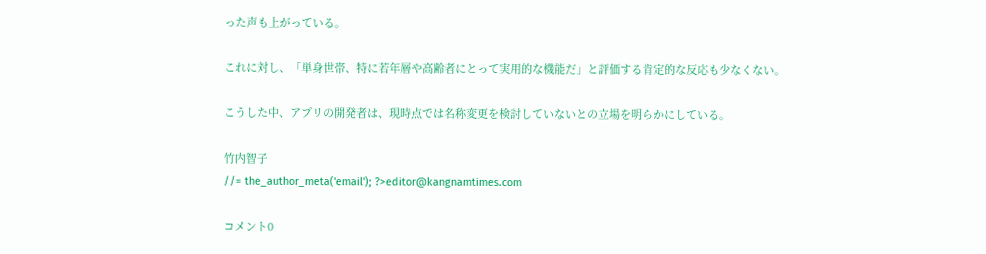った声も上がっている。

これに対し、「単身世帯、特に若年層や高齢者にとって実用的な機能だ」と評価する肯定的な反応も少なくない。

こうした中、アプリの開発者は、現時点では名称変更を検討していないとの立場を明らかにしている。

竹内智子
//= the_author_meta('email'); ?>editor@kangnamtimes.com

コメント0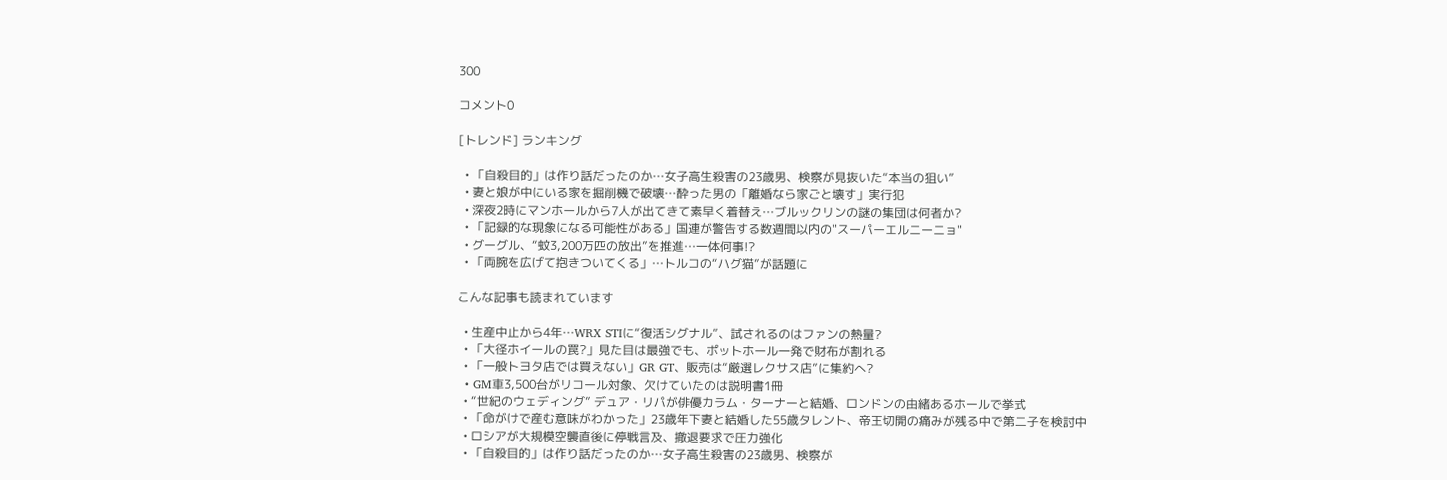300

コメント0

[トレンド] ランキング

  • 「自殺目的」は作り話だったのか…女子高生殺害の23歳男、検察が見抜いた“本当の狙い”
  • 妻と娘が中にいる家を掘削機で破壊…酔った男の「離婚なら家ごと壊す」実行犯
  • 深夜2時にマンホールから7人が出てきて素早く着替え…ブルックリンの謎の集団は何者か?
  • 「記録的な現象になる可能性がある」国連が警告する数週間以内の"スーパーエルニーニョ"
  • グーグル、“蚊3,200万匹の放出”を推進…一体何事!?
  • 「両腕を広げて抱きついてくる」…トルコの“ハグ猫”が話題に

こんな記事も読まれています

  • 生産中止から4年…WRX STIに“復活シグナル”、試されるのはファンの熱量?
  • 「大径ホイールの罠?」見た目は最強でも、ポットホール一発で財布が割れる
  • 「一般トヨタ店では買えない」GR GT、販売は“厳選レクサス店”に集約へ?
  • GM車3,500台がリコール対象、欠けていたのは説明書1冊
  • “世紀のウェディング” デュア・リパが俳優カラム・ターナーと結婚、ロンドンの由緒あるホールで挙式
  • 「命がけで産む意味がわかった」23歳年下妻と結婚した55歳タレント、帝王切開の痛みが残る中で第二子を検討中
  • ロシアが大規模空襲直後に停戦言及、撤退要求で圧力強化
  • 「自殺目的」は作り話だったのか…女子高生殺害の23歳男、検察が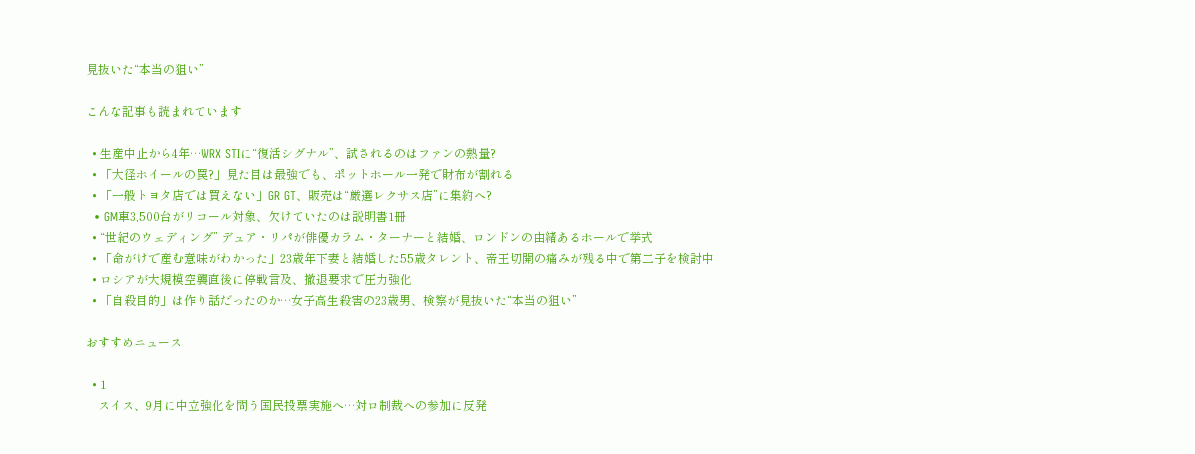見抜いた“本当の狙い”

こんな記事も読まれています

  • 生産中止から4年…WRX STIに“復活シグナル”、試されるのはファンの熱量?
  • 「大径ホイールの罠?」見た目は最強でも、ポットホール一発で財布が割れる
  • 「一般トヨタ店では買えない」GR GT、販売は“厳選レクサス店”に集約へ?
  • GM車3,500台がリコール対象、欠けていたのは説明書1冊
  • “世紀のウェディング” デュア・リパが俳優カラム・ターナーと結婚、ロンドンの由緒あるホールで挙式
  • 「命がけで産む意味がわかった」23歳年下妻と結婚した55歳タレント、帝王切開の痛みが残る中で第二子を検討中
  • ロシアが大規模空襲直後に停戦言及、撤退要求で圧力強化
  • 「自殺目的」は作り話だったのか…女子高生殺害の23歳男、検察が見抜いた“本当の狙い”

おすすめニュース

  • 1
    スイス、9月に中立強化を問う国民投票実施へ…対ロ制裁への参加に反発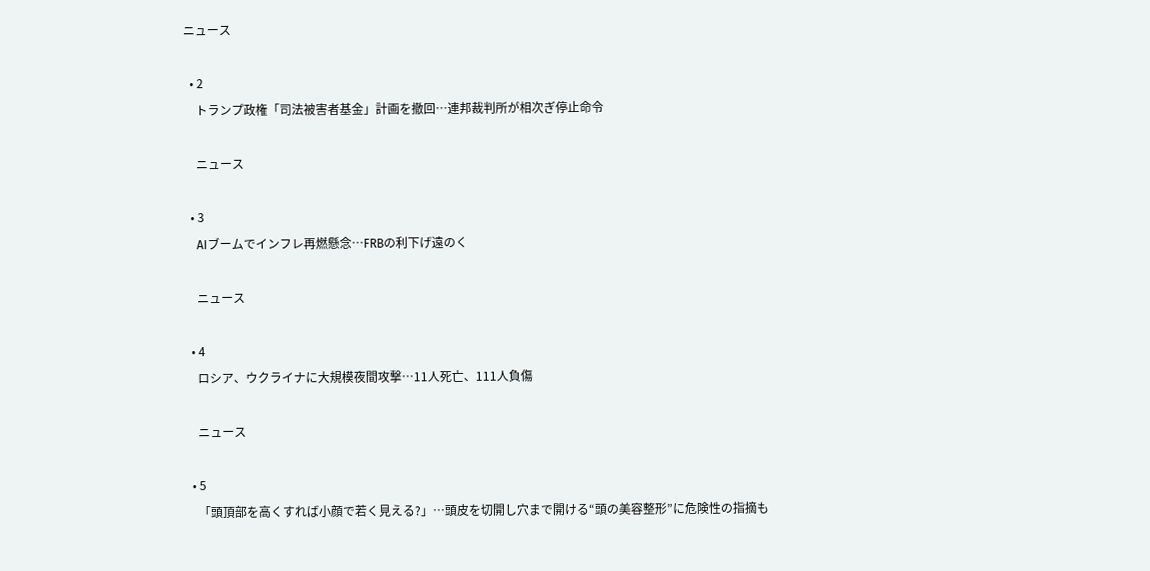ニュース

  • 2
    トランプ政権「司法被害者基金」計画を撤回…連邦裁判所が相次ぎ停止命令

    ニュース

  • 3
    AIブームでインフレ再燃懸念…FRBの利下げ遠のく

    ニュース

  • 4
    ロシア、ウクライナに大規模夜間攻撃…11人死亡、111人負傷

    ニュース

  • 5
    「頭頂部を高くすれば小顔で若く見える?」…頭皮を切開し穴まで開ける“頭の美容整形”に危険性の指摘も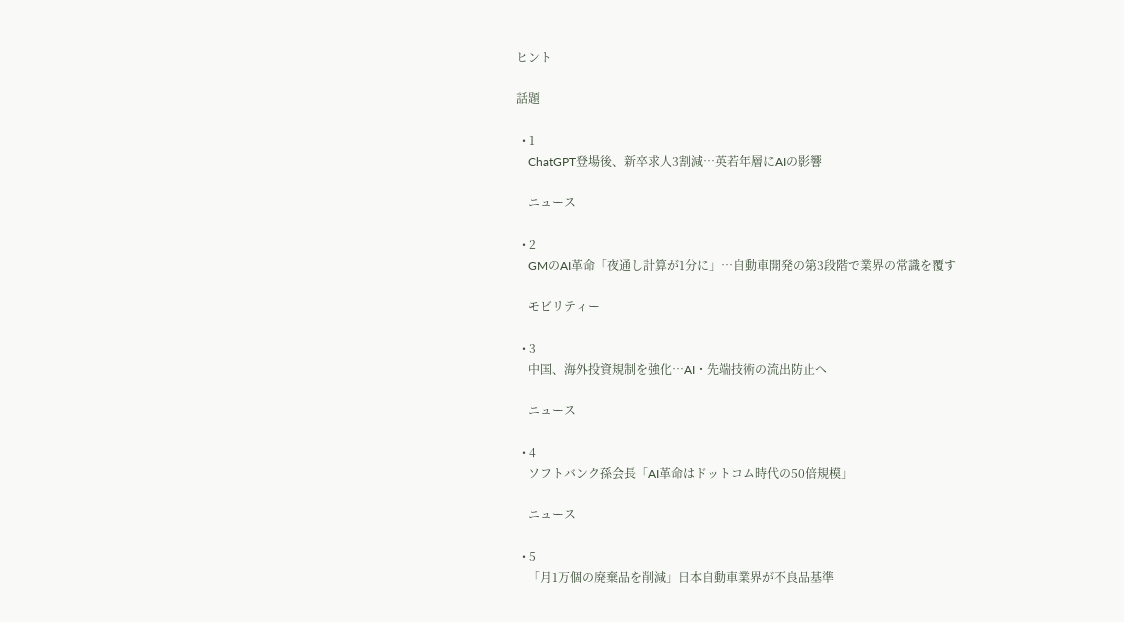ヒント

話題

  • 1
    ChatGPT登場後、新卒求人3割減…英若年層にAIの影響

    ニュース

  • 2
    GMのAI革命「夜通し計算が1分に」…自動車開発の第3段階で業界の常識を覆す

    モビリティー

  • 3
    中国、海外投資規制を強化…AI・先端技術の流出防止へ

    ニュース

  • 4
    ソフトバンク孫会長「AI革命はドットコム時代の50倍規模」

    ニュース

  • 5
    「月1万個の廃棄品を削減」日本自動車業界が不良品基準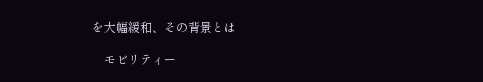を大幅緩和、その背景とは

    モビリティー